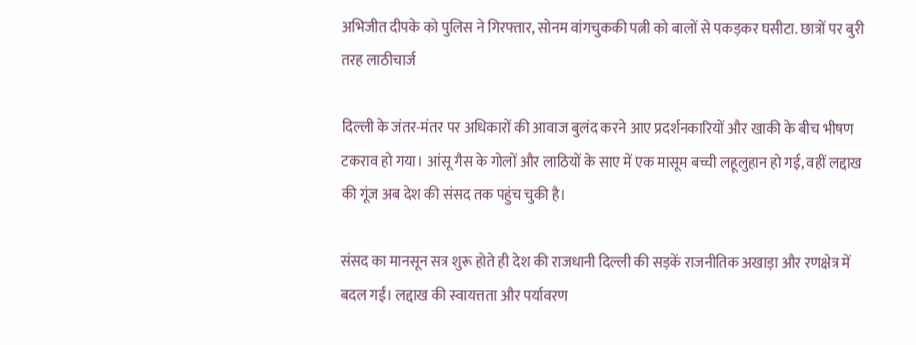अभिजीत दीपके को पुलिस ने गिरफ्तार, सोनम वांगचुककी पत्नी को बालों से पकड़कर घसीटा. छात्रों पर बुरी तरह लाठीचार्ज

दिल्ली के जंतर-मंतर पर अधिकारों की आवाज बुलंद करने आए प्रदर्शनकारियों और खाकी के बीच भीषण टकराव हो गया। आंसू गैस के गोलों और लाठियों के साए में एक मासूम बच्ची लहूलुहान हो गई, वहीं लद्दाख की गूंज अब देश की संसद तक पहुंच चुकी है।

संसद का मानसून सत्र शुरू होते ही देश की राजधानी दिल्ली की सड़कें राजनीतिक अखाड़ा और रणक्षेत्र में बदल गईं। लद्दाख की स्वायत्तता और पर्यावरण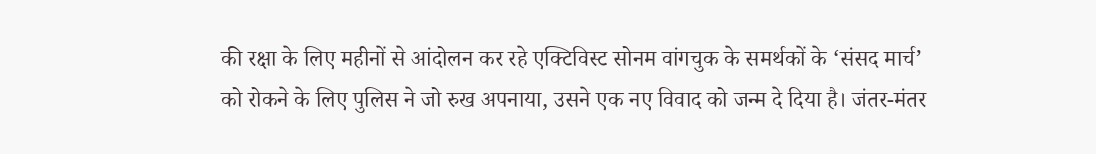की रक्षा के लिए महीनों से आंदोलन कर रहे एक्टिविस्ट सोनम वांगचुक के समर्थकों के ‘संसद मार्च’ को रोकने के लिए पुलिस ने जो रुख अपनाया, उसने एक नए विवाद को जन्म दे दिया है। जंतर-मंतर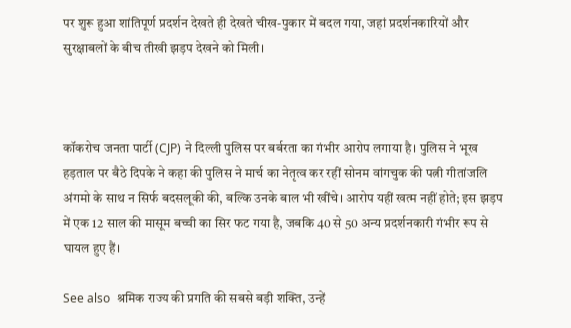पर शुरू हुआ शांतिपूर्ण प्रदर्शन देखते ही देखते चीख-पुकार में बदल गया, जहां प्रदर्शनकारियों और सुरक्षाबलों के बीच तीखी झड़प देखने को मिली।



कॉकरोच जनता पार्टी (CJP) ने दिल्ली पुलिस पर बर्बरता का गंभीर आरोप लगाया है। पुलिस ने भूख हड़ताल पर बैठे दिपके ने कहा की पुलिस ने मार्च का नेतृत्व कर रहीं सोनम वांगचुक की पत्नी गीतांजलि अंगमो के साथ न सिर्फ बदसलूकी की, बल्कि उनके बाल भी खींचे। आरोप यहीं खत्म नहीं होते; इस झड़प में एक 12 साल की मासूम बच्ची का सिर फट गया है, जबकि 40 से 50 अन्य प्रदर्शनकारी गंभीर रूप से घायल हुए हैं।

See also  श्रमिक राज्य की प्रगति की सबसे बड़ी शक्ति, उन्हें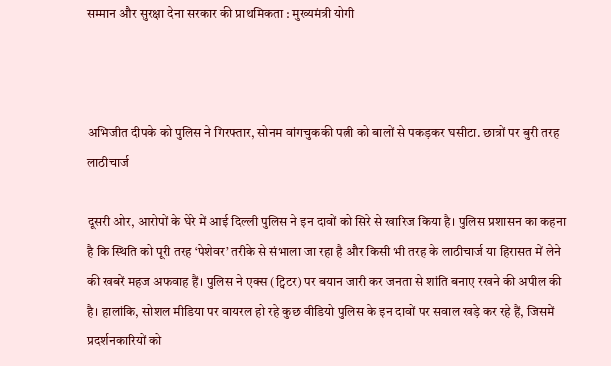सम्मान और सुरक्षा देना सरकार की प्राथमिकता : मुख्यमंत्री योगी



अभिजीत दीपके को पुलिस ने गिरफ्तार, सोनम वांगचुककी पत्नी को बालों से पकड़कर घसीटा. छात्रों पर बुरी तरह लाठीचार्ज

दूसरी ओर, आरोपों के घेरे में आई दिल्ली पुलिस ने इन दावों को सिरे से खारिज किया है। पुलिस प्रशासन का कहना है कि स्थिति को पूरी तरह ‘पेशेवर’ तरीके से संभाला जा रहा है और किसी भी तरह के लाठीचार्ज या हिरासत में लेने की खबरें महज अफवाह हैं। पुलिस ने एक्स (ट्विटर) पर बयान जारी कर जनता से शांति बनाए रखने की अपील की है। हालांकि, सोशल मीडिया पर वायरल हो रहे कुछ वीडियो पुलिस के इन दावों पर सवाल खड़े कर रहे हैं, जिसमें प्रदर्शनकारियों को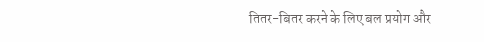तितर-बितर करने के लिए बल प्रयोग और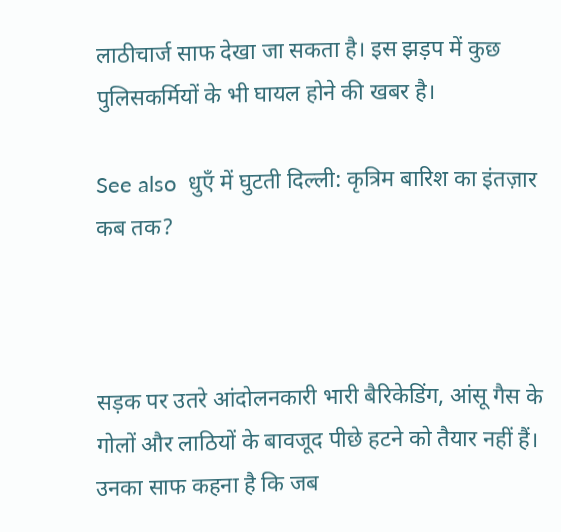लाठीचार्ज साफ देखा जा सकता है। इस झड़प में कुछ पुलिसकर्मियों के भी घायल होने की खबर है।

See also  धुएँ में घुटती दिल्ली: कृत्रिम बारिश का इंतज़ार कब तक?



सड़क पर उतरे आंदोलनकारी भारी बैरिकेडिंग, आंसू गैस के गोलों और लाठियों के बावजूद पीछे हटने को तैयार नहीं हैं। उनका साफ कहना है कि जब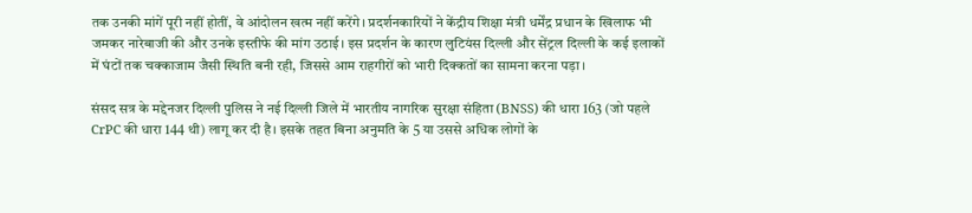तक उनकी मांगें पूरी नहीं होतीं, वे आंदोलन खत्म नहीं करेंगे। प्रदर्शनकारियों ने केंद्रीय शिक्षा मंत्री धर्मेंद्र प्रधान के खिलाफ भी जमकर नारेबाजी की और उनके इस्तीफे की मांग उठाई। इस प्रदर्शन के कारण लुटियंस दिल्ली और सेंट्रल दिल्ली के कई इलाकों में घंटों तक चक्काजाम जैसी स्थिति बनी रही, जिससे आम राहगीरों को भारी दिक्कतों का सामना करना पड़ा।

संसद सत्र के मद्देनजर दिल्ली पुलिस ने नई दिल्ली जिले में भारतीय नागरिक सुरक्षा संहिता (BNSS) की धारा 163 (जो पहले CrPC की धारा 144 थी) लागू कर दी है। इसके तहत बिना अनुमति के 5 या उससे अधिक लोगों के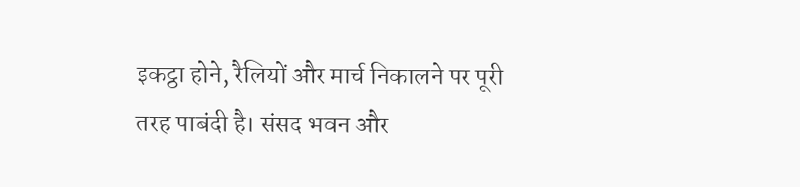इकट्ठा होने, रैलियों और मार्च निकालने पर पूरी तरह पाबंदी है। संसद भवन और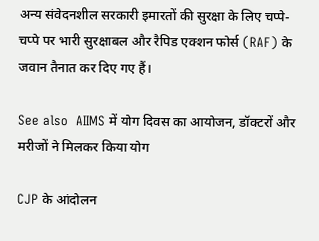अन्य संवेदनशील सरकारी इमारतों की सुरक्षा के लिए चप्पे-चप्पे पर भारी सुरक्षाबल और रैपिड एक्शन फोर्स (RAF) के जवान तैनात कर दिए गए हैं।

See also  AIIMS में योग दिवस का आयोजन, डॉक्टरों और मरीजों ने मिलकर किया योग

CJP के आंदोलन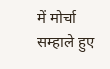में मोर्चा सम्हाले हुए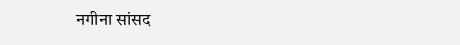नगीना सांसद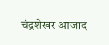चंद्रशेखर आजाद